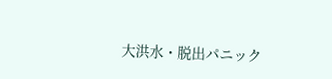大洪水・脱出パニック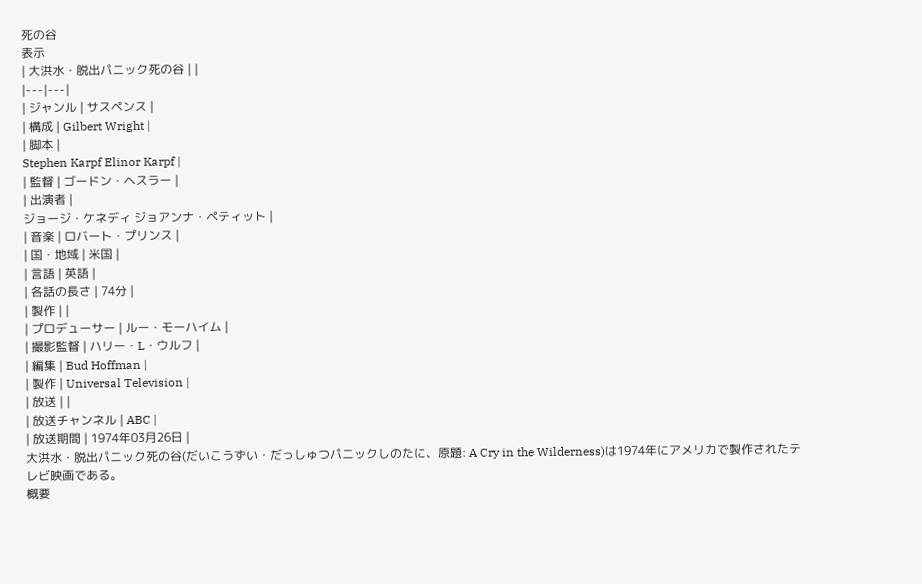死の谷
表示
| 大洪水・脱出パニック死の谷 | |
|---|---|
| ジャンル | サスペンス |
| 構成 | Gilbert Wright |
| 脚本 |
Stephen Karpf Elinor Karpf |
| 監督 | ゴードン・ヘスラー |
| 出演者 |
ジョージ・ケネディ ジョアンナ・ペティット |
| 音楽 | ロバート・プリンス |
| 国・地域 | 米国 |
| 言語 | 英語 |
| 各話の長さ | 74分 |
| 製作 | |
| プロデューサー | ルー・モーハイム |
| 撮影監督 | ハリー・L・ウルフ |
| 編集 | Bud Hoffman |
| 製作 | Universal Television |
| 放送 | |
| 放送チャンネル | ABC |
| 放送期間 | 1974年03月26日 |
大洪水・脱出パニック死の谷(だいこうずい・だっしゅつパニックしのたに、原題: A Cry in the Wilderness)は1974年にアメリカで製作されたテレビ映画である。
概要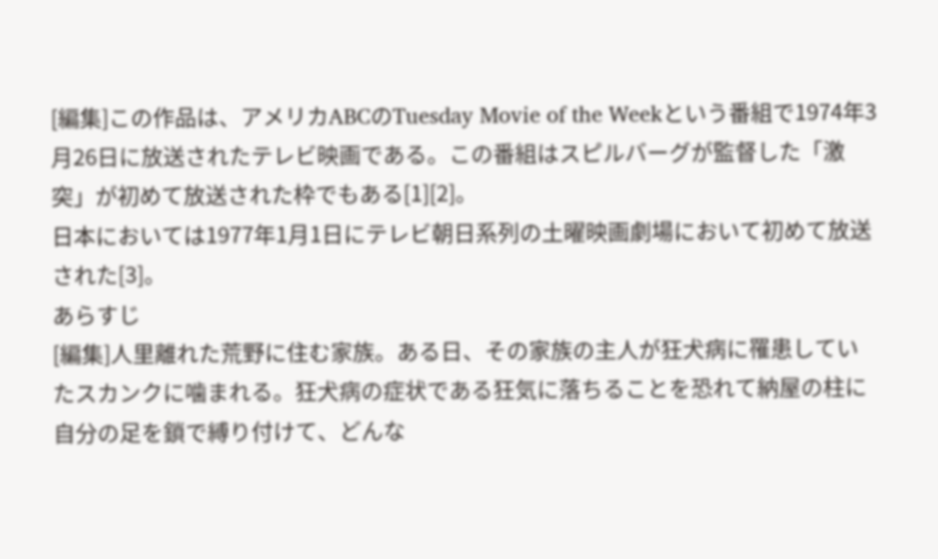[編集]この作品は、アメリカABCのTuesday Movie of the Weekという番組で1974年3月26日に放送されたテレビ映画である。この番組はスピルバーグが監督した「激突」が初めて放送された枠でもある[1][2]。
日本においては1977年1月1日にテレビ朝日系列の土曜映画劇場において初めて放送された[3]。
あらすじ
[編集]人里離れた荒野に住む家族。ある日、その家族の主人が狂犬病に罹患していたスカンクに噛まれる。狂犬病の症状である狂気に落ちることを恐れて納屋の柱に自分の足を鎖で縛り付けて、どんな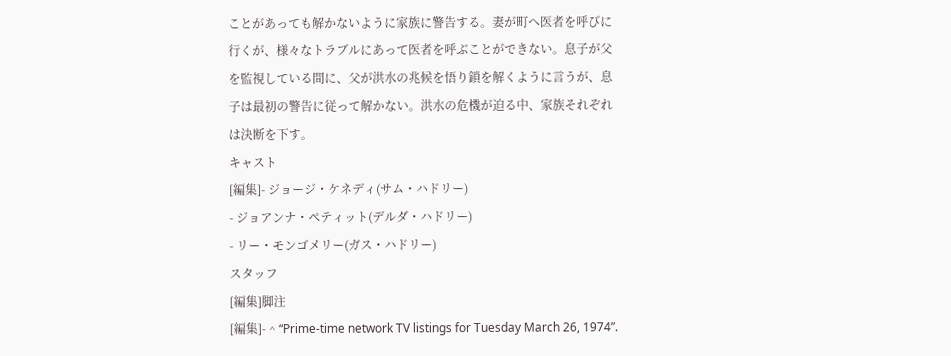ことがあっても解かないように家族に警告する。妻が町へ医者を呼びに行くが、様々なトラブルにあって医者を呼ぶことができない。息子が父を監視している間に、父が洪水の兆候を悟り鎖を解くように言うが、息子は最初の警告に従って解かない。洪水の危機が迫る中、家族それぞれは決断を下す。
キャスト
[編集]- ジョージ・ケネディ(サム・ハドリー)
- ジョアンナ・ペティット(デルダ・ハドリー)
- リー・モンゴメリー(ガス・ハドリー)
スタッフ
[編集]脚注
[編集]- ^ “Prime-time network TV listings for Tuesday March 26, 1974”.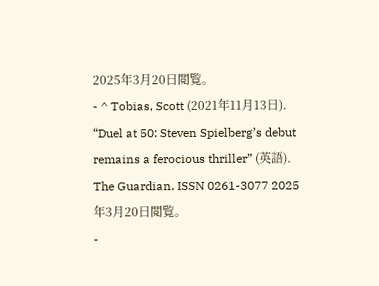2025年3月20日閲覧。
- ^ Tobias, Scott (2021年11月13日). “Duel at 50: Steven Spielberg’s debut remains a ferocious thriller” (英語). The Guardian. ISSN 0261-3077 2025年3月20日閲覧。
-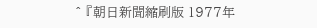^ 『朝日新聞縮刷版 1977年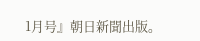1月号』朝日新聞出版。